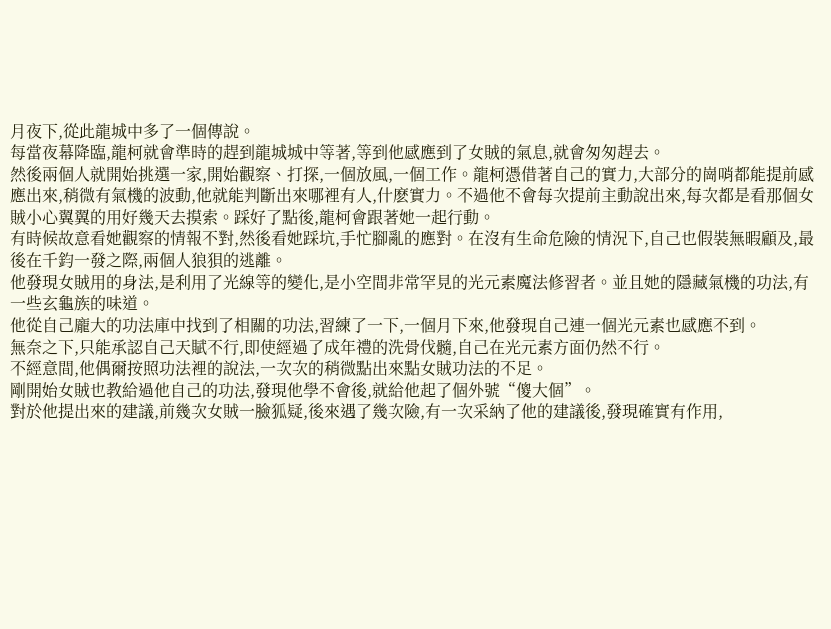月夜下,從此龍城中多了一個傳說。
每當夜幕降臨,龍柯就會準時的趕到龍城城中等著,等到他感應到了女賊的氣息,就會匆匆趕去。
然後兩個人就開始挑選一家,開始觀察、打探,一個放風,一個工作。龍柯憑借著自己的實力,大部分的崗哨都能提前感應出來,稍微有氣機的波動,他就能判斷出來哪裡有人,什麽實力。不過他不會每次提前主動說出來,每次都是看那個女賊小心翼翼的用好幾天去摸索。踩好了點後,龍柯會跟著她一起行動。
有時候故意看她觀察的情報不對,然後看她踩坑,手忙腳亂的應對。在沒有生命危險的情況下,自己也假裝無暇顧及,最後在千鈞一發之際,兩個人狼狽的逃離。
他發現女賊用的身法,是利用了光線等的變化,是小空間非常罕見的光元素魔法修習者。並且她的隱藏氣機的功法,有一些玄龜族的味道。
他從自己龐大的功法庫中找到了相關的功法,習練了一下,一個月下來,他發現自己連一個光元素也感應不到。
無奈之下,只能承認自己天賦不行,即使經過了成年禮的洗骨伐髓,自己在光元素方面仍然不行。
不經意間,他偶爾按照功法裡的說法,一次次的稍微點出來點女賊功法的不足。
剛開始女賊也教給過他自己的功法,發現他學不會後,就給他起了個外號“傻大個”。
對於他提出來的建議,前幾次女賊一臉狐疑,後來遇了幾次險,有一次采納了他的建議後,發現確實有作用,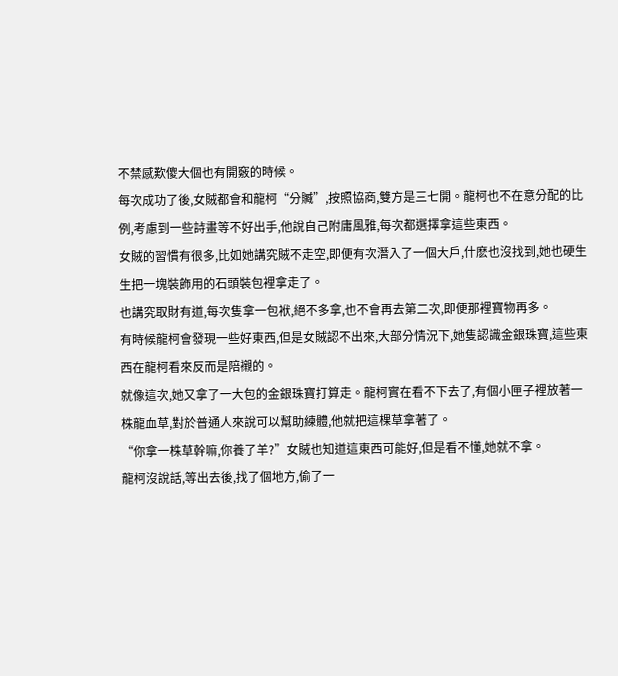不禁感歎傻大個也有開竅的時候。
每次成功了後,女賊都會和龍柯“分贓”,按照協商,雙方是三七開。龍柯也不在意分配的比例,考慮到一些詩畫等不好出手,他說自己附庸風雅,每次都選擇拿這些東西。
女賊的習慣有很多,比如她講究賊不走空,即便有次潛入了一個大戶,什麽也沒找到,她也硬生生把一塊裝飾用的石頭裝包裡拿走了。
也講究取財有道,每次隻拿一包袱,絕不多拿,也不會再去第二次,即便那裡寶物再多。
有時候龍柯會發現一些好東西,但是女賊認不出來,大部分情況下,她隻認識金銀珠寶,這些東西在龍柯看來反而是陪襯的。
就像這次,她又拿了一大包的金銀珠寶打算走。龍柯實在看不下去了,有個小匣子裡放著一株龍血草,對於普通人來說可以幫助練體,他就把這棵草拿著了。
“你拿一株草幹嘛,你養了羊?”女賊也知道這東西可能好,但是看不懂,她就不拿。
龍柯沒說話,等出去後,找了個地方,偷了一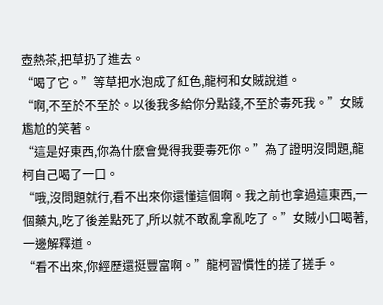壺熱茶,把草扔了進去。
“喝了它。”等草把水泡成了紅色,龍柯和女賊說道。
“啊,不至於不至於。以後我多給你分點錢,不至於毒死我。”女賊尷尬的笑著。
“這是好東西,你為什麽會覺得我要毒死你。”為了證明沒問題,龍柯自己喝了一口。
“哦,沒問題就行,看不出來你還懂這個啊。我之前也拿過這東西,一個藥丸,吃了後差點死了,所以就不敢亂拿亂吃了。”女賊小口喝著,一邊解釋道。
“看不出來,你經歷還挺豐富啊。”龍柯習慣性的搓了搓手。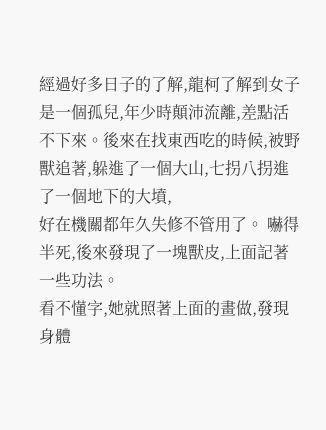經過好多日子的了解,龍柯了解到女子是一個孤兒,年少時顛沛流離,差點活不下來。後來在找東西吃的時候,被野獸追著,躲進了一個大山,七拐八拐進了一個地下的大墳,
好在機關都年久失修不管用了。 嚇得半死,後來發現了一塊獸皮,上面記著一些功法。
看不懂字,她就照著上面的畫做,發現身體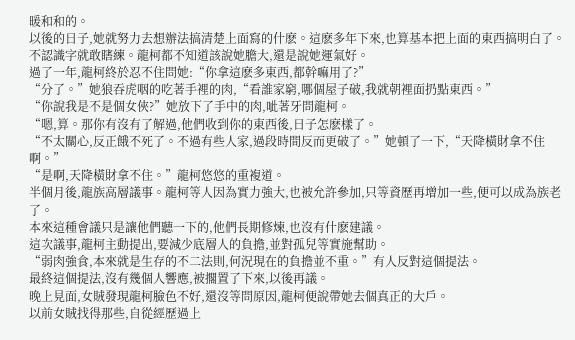暖和和的。
以後的日子,她就努力去想辦法搞清楚上面寫的什麽。這麽多年下來,也算基本把上面的東西搞明白了。
不認識字就敢瞎練。龍柯都不知道該說她膽大,還是說她運氣好。
過了一年,龍柯終於忍不住問她:“你拿這麽多東西,都幹嘛用了?”
“分了。”她狼吞虎咽的吃著手裡的肉,“看誰家窮,哪個屋子破,我就朝裡面扔點東西。”
“你說我是不是個女俠?”她放下了手中的肉,呲著牙問龍柯。
“嗯,算。那你有沒有了解過,他們收到你的東西後,日子怎麽樣了。
“不太關心,反正餓不死了。不過有些人家,過段時間反而更破了。”她頓了一下,“天降橫財拿不住啊。”
“是啊,天降橫財拿不住。”龍柯悠悠的重複道。
半個月後,龍族高層議事。龍柯等人因為實力強大,也被允許參加,只等資歷再增加一些,便可以成為族老了。
本來這種會議只是讓他們聽一下的,他們長期修煉,也沒有什麽建議。
這次議事,龍柯主動提出,要減少底層人的負擔,並對孤兒等實施幫助。
“弱肉強食,本來就是生存的不二法則,何況現在的負擔並不重。”有人反對這個提法。
最終這個提法,沒有幾個人響應,被擱置了下來,以後再議。
晚上見面,女賊發現龍柯臉色不好,還沒等問原因,龍柯便說帶她去個真正的大戶。
以前女賊找得那些,自從經歷過上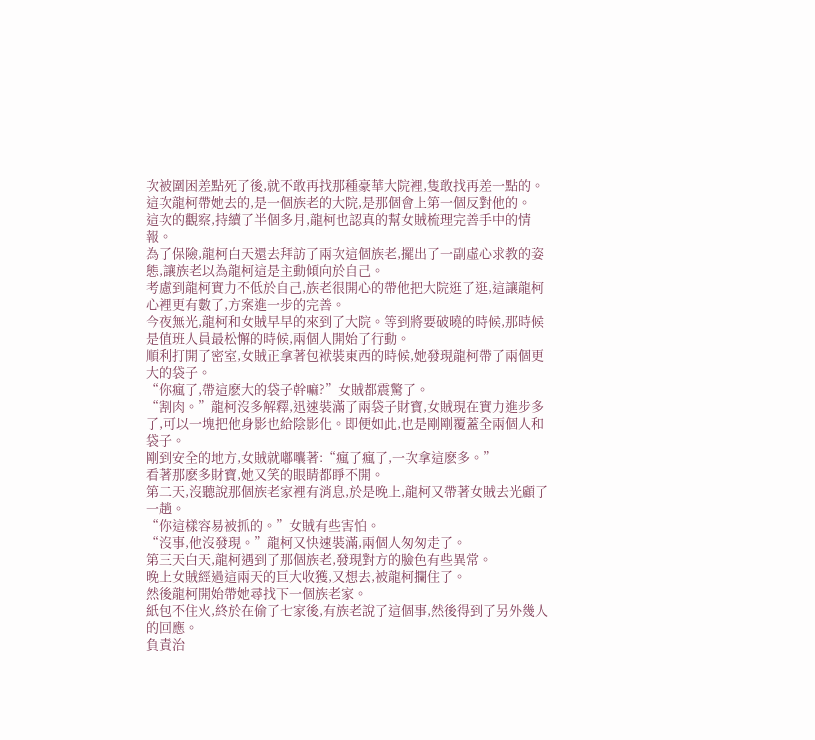次被圍困差點死了後,就不敢再找那種豪華大院裡,隻敢找再差一點的。
這次龍柯帶她去的,是一個族老的大院,是那個會上第一個反對他的。
這次的觀察,持續了半個多月,龍柯也認真的幫女賊梳理完善手中的情報。
為了保險,龍柯白天還去拜訪了兩次這個族老,擺出了一副虛心求教的姿態,讓族老以為龍柯這是主動傾向於自己。
考慮到龍柯實力不低於自己,族老很開心的帶他把大院逛了逛,這讓龍柯心裡更有數了,方案進一步的完善。
今夜無光,龍柯和女賊早早的來到了大院。等到將要破曉的時候,那時候是值班人員最松懈的時候,兩個人開始了行動。
順利打開了密室,女賊正拿著包袱裝東西的時候,她發現龍柯帶了兩個更大的袋子。
“你瘋了,帶這麽大的袋子幹嘛?”女賊都震驚了。
“割肉。”龍柯沒多解釋,迅速裝滿了兩袋子財寶,女賊現在實力進步多了,可以一塊把他身影也給陰影化。即便如此,也是剛剛覆蓋全兩個人和袋子。
剛到安全的地方,女賊就嘟囔著:“瘋了瘋了,一次拿這麽多。”
看著那麽多財寶,她又笑的眼睛都睜不開。
第二天,沒聽說那個族老家裡有消息,於是晚上,龍柯又帶著女賊去光顧了一趟。
“你這樣容易被抓的。”女賊有些害怕。
“沒事,他沒發現。”龍柯又快速裝滿,兩個人匆匆走了。
第三天白天,龍柯遇到了那個族老,發現對方的臉色有些異常。
晚上女賊經過這兩天的巨大收獲,又想去,被龍柯攔住了。
然後龍柯開始帶她尋找下一個族老家。
紙包不住火,終於在偷了七家後,有族老說了這個事,然後得到了另外幾人的回應。
負責治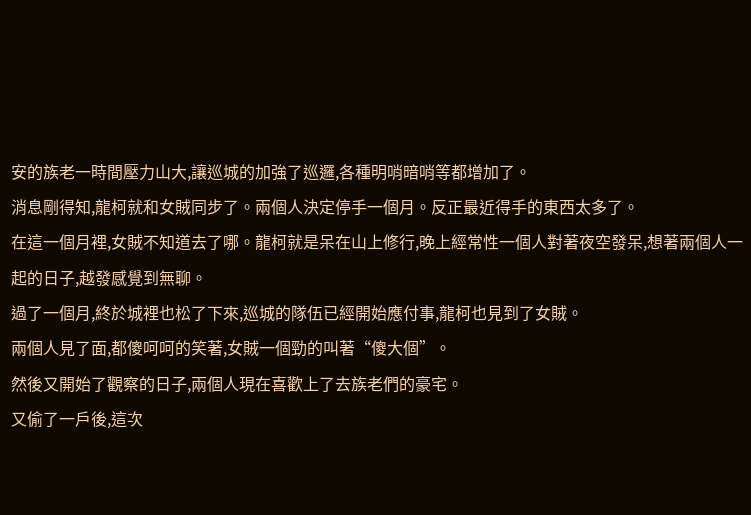安的族老一時間壓力山大,讓巡城的加強了巡邏,各種明哨暗哨等都增加了。
消息剛得知,龍柯就和女賊同步了。兩個人決定停手一個月。反正最近得手的東西太多了。
在這一個月裡,女賊不知道去了哪。龍柯就是呆在山上修行,晚上經常性一個人對著夜空發呆,想著兩個人一起的日子,越發感覺到無聊。
過了一個月,終於城裡也松了下來,巡城的隊伍已經開始應付事,龍柯也見到了女賊。
兩個人見了面,都傻呵呵的笑著,女賊一個勁的叫著“傻大個”。
然後又開始了觀察的日子,兩個人現在喜歡上了去族老們的豪宅。
又偷了一戶後,這次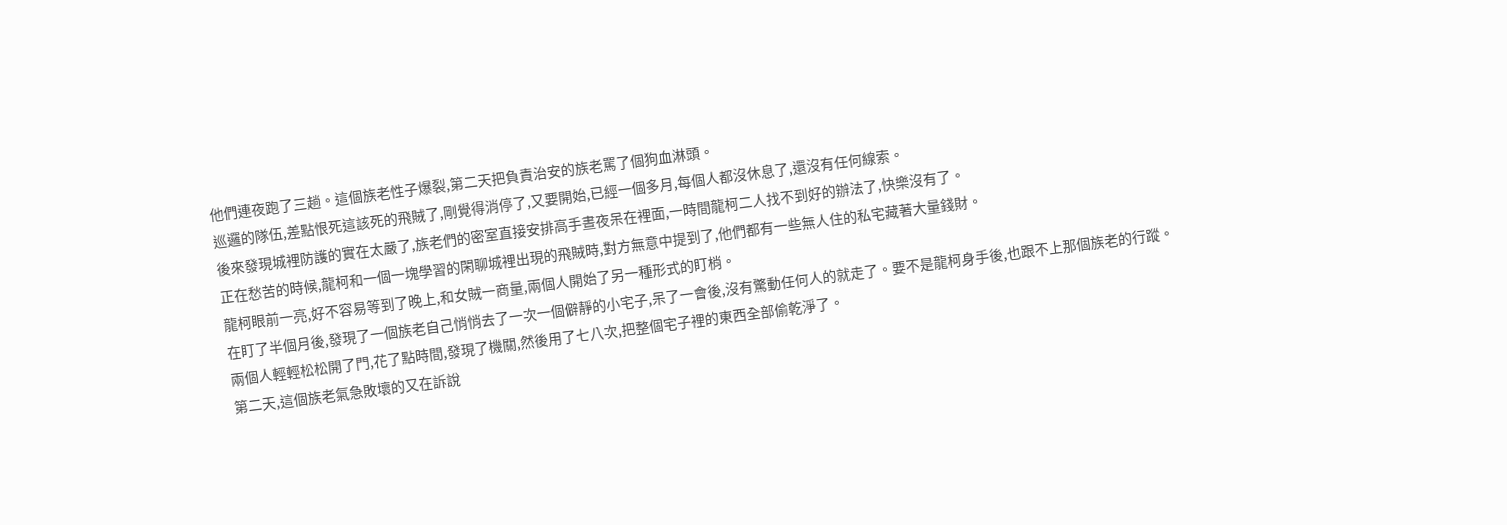他們連夜跑了三趟。這個族老性子爆裂,第二天把負責治安的族老罵了個狗血淋頭。
巡邏的隊伍,差點恨死這該死的飛賊了,剛覺得消停了,又要開始,已經一個多月,每個人都沒休息了,還沒有任何線索。
後來發現城裡防護的實在太嚴了,族老們的密室直接安排高手晝夜呆在裡面,一時間龍柯二人找不到好的辦法了,快樂沒有了。
正在愁苦的時候,龍柯和一個一塊學習的閑聊城裡出現的飛賊時,對方無意中提到了,他們都有一些無人住的私宅藏著大量錢財。
龍柯眼前一亮,好不容易等到了晚上,和女賊一商量,兩個人開始了另一種形式的盯梢。
在盯了半個月後,發現了一個族老自己悄悄去了一次一個僻靜的小宅子,呆了一會後,沒有驚動任何人的就走了。要不是龍柯身手後,也跟不上那個族老的行蹤。
兩個人輕輕松松開了門,花了點時間,發現了機關,然後用了七八次,把整個宅子裡的東西全部偷乾淨了。
第二天,這個族老氣急敗壞的又在訴說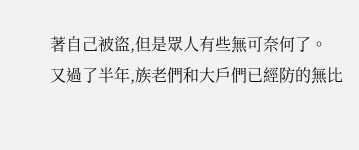著自己被盜,但是眾人有些無可奈何了。
又過了半年,族老們和大戶們已經防的無比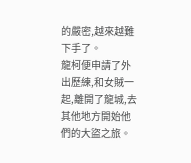的嚴密,越來越難下手了。
龍柯便申請了外出歷練,和女賊一起,離開了龍城,去其他地方開始他們的大盜之旅。